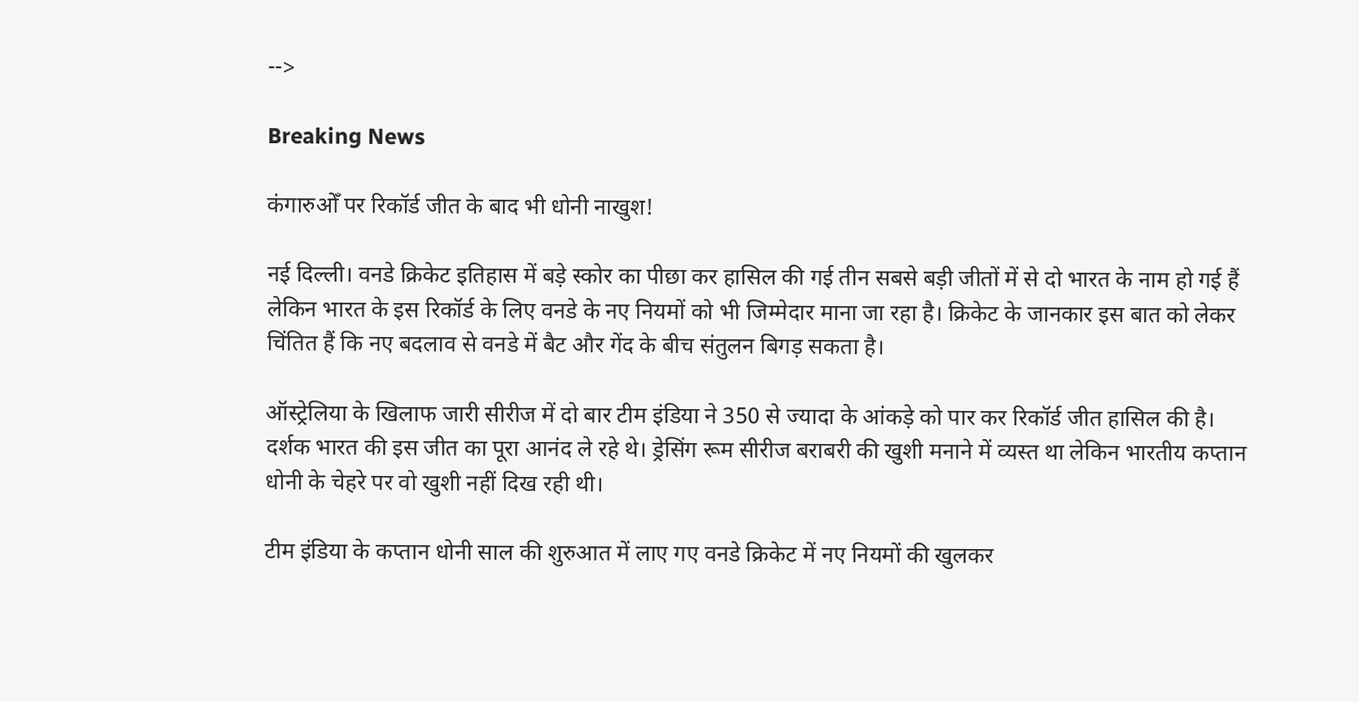-->

Breaking News

कंगारुओँ पर रिकॉर्ड जीत के बाद भी धोनी नाखुश!

नई दिल्ली। वनडे क्रिकेट इतिहास में बड़े स्कोर का पीछा कर हासिल की गई तीन सबसे बड़ी जीतों में से दो भारत के नाम हो गई हैं लेकिन भारत के इस रिकॉर्ड के लिए वनडे के नए नियमों को भी जिम्मेदार माना जा रहा है। क्रिकेट के जानकार इस बात को लेकर चिंतित हैं कि नए बदलाव से वनडे में बैट और गेंद के बीच संतुलन बिगड़ सकता है।

ऑस्ट्रेलिया के खिलाफ जारी सीरीज में दो बार टीम इंडिया ने 350 से ज्यादा के आंकड़े को पार कर रिकॉर्ड जीत हासिल की है। दर्शक भारत की इस जीत का पूरा आनंद ले रहे थे। ड्रेसिंग रूम सीरीज बराबरी की खुशी मनाने में व्यस्त था लेकिन भारतीय कप्तान धोनी के चेहरे पर वो खुशी नहीं दिख रही थी।

टीम इंडिया के कप्तान धोनी साल की शुरुआत में लाए गए वनडे क्रिकेट में नए नियमों की खुलकर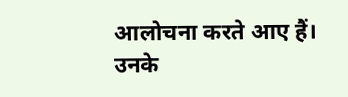आलोचना करते आए हैं। उनके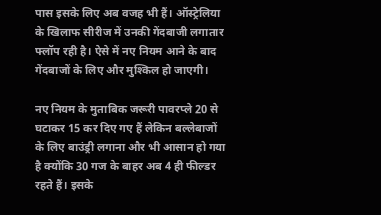पास इसके लिए अब वजह भी हैं। ऑस्ट्रेलिया के खिलाफ सीरीज में उनकी गेंदबाजी लगातार फ्लॉप रही है। ऐसे में नए नियम आने के बाद गेंदबाजों के लिए और मुश्किल हो जाएगी।

नए नियम के मुताबिक जरूरी पावरप्ले 20 से घटाकर 15 कर दिए गए हैं लेकिन बल्लेबाजों के लिए बाउंड्री लगाना और भी आसान हो गया है क्योंकि 30 गज के बाहर अब 4 ही फील्डर रहते हैं। इसके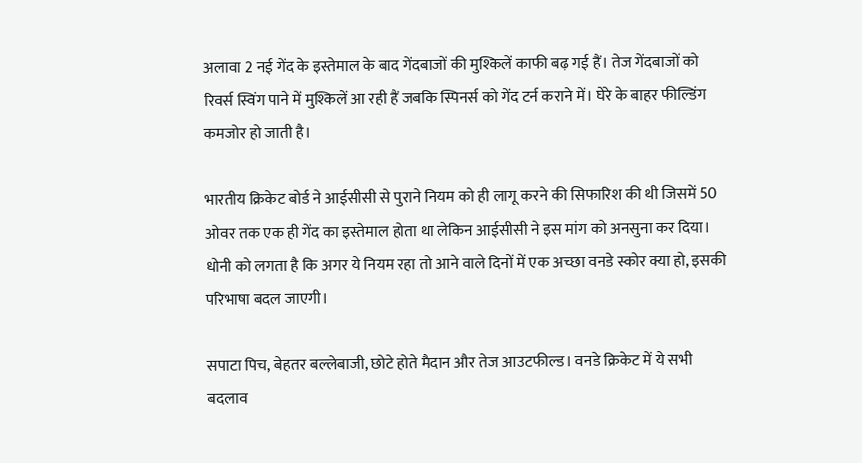अलावा 2 नई गेंद के इस्तेमाल के बाद गेंदबाजों की मुश्किलें काफी बढ़ गई हैं। तेज गेंदबाजों को रिवर्स स्विंग पाने में मुश्किलें आ रही हैं जबकि स्पिनर्स को गेंद टर्न कराने में। घेरे के बाहर फील्डिंग कमजोर हो जाती है।

भारतीय क्रिकेट बोर्ड ने आईसीसी से पुराने नियम को ही लागू करने की सिफारिश की थी जिसमें 50 ओवर तक एक ही गेंद का इस्तेमाल होता था लेकिन आईसीसी ने इस मांग को अनसुना कर दिया। धोनी को लगता है कि अगर ये नियम रहा तो आने वाले दिनों में एक अच्छा वनडे स्कोर क्या हो, इसकी परिभाषा बदल जाएगी।

सपाटा पिच, बेहतर बल्लेबाजी, छोटे होते मैदान और तेज आउटफील्ड। वनडे क्रिकेट में ये सभी बदलाव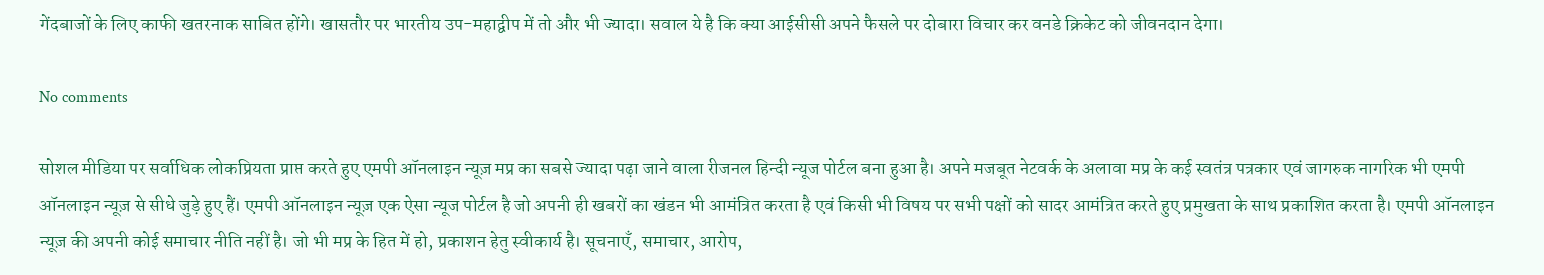गेंदबाजों के लिए काफी खतरनाक साबित होंगे। खासतौर पर भारतीय उप-महाद्वीप में तो और भी ज्यादा। सवाल ये है कि क्या आईसीसी अपने फैसले पर दोबारा विचार कर वनडे क्रिकेट को जीवनदान देगा।

No comments

सोशल मीडिया पर सर्वाधिक लोकप्रियता प्राप्त करते हुए एमपी ऑनलाइन न्यूज़ मप्र का सबसे ज्यादा पढ़ा जाने वाला रीजनल हिन्दी न्यूज पोर्टल बना हुआ है। अपने मजबूत नेटवर्क के अलावा मप्र के कई स्वतंत्र पत्रकार एवं जागरुक नागरिक भी एमपी ऑनलाइन न्यूज़ से सीधे जुड़े हुए हैं। एमपी ऑनलाइन न्यूज़ एक ऐसा न्यूज पोर्टल है जो अपनी ही खबरों का खंडन भी आमंत्रित करता है एवं किसी भी विषय पर सभी पक्षों को सादर आमंत्रित करते हुए प्रमुखता के साथ प्रकाशित करता है। एमपी ऑनलाइन न्यूज़ की अपनी कोई समाचार नीति नहीं है। जो भी मप्र के हित में हो, प्रकाशन हेतु स्वीकार्य है। सूचनाएँ, समाचार, आरोप,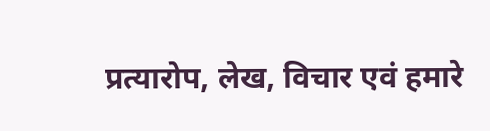प्रत्यारोप, लेख, विचार एवं हमारे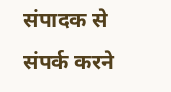संपादक से संपर्क करने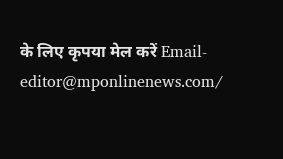के लिए कृपया मेल करें Email- editor@mponlinenews.com/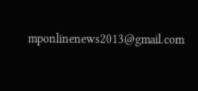mponlinenews2013@gmail.com